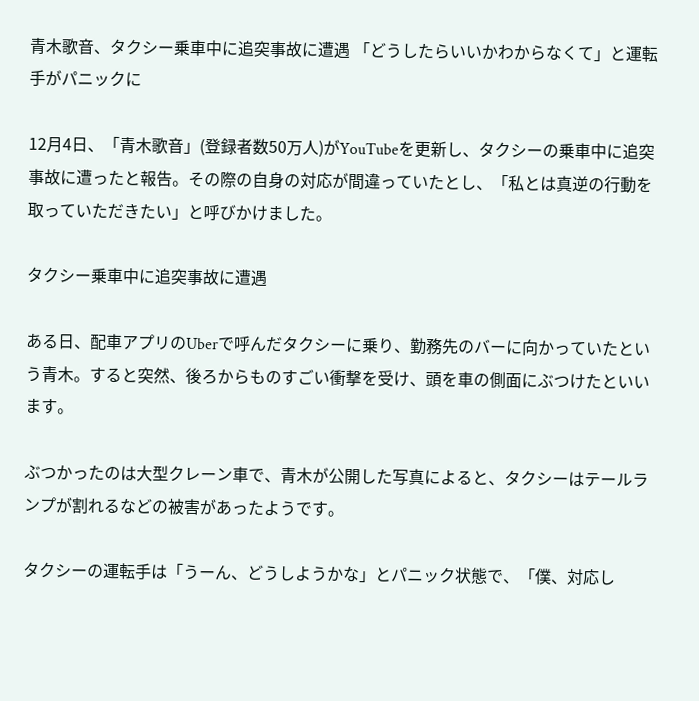青木歌音、タクシー乗車中に追突事故に遭遇 「どうしたらいいかわからなくて」と運転手がパニックに

12月4日、「青木歌音」(登録者数50万人)がYouTubeを更新し、タクシーの乗車中に追突事故に遭ったと報告。その際の自身の対応が間違っていたとし、「私とは真逆の行動を取っていただきたい」と呼びかけました。

タクシー乗車中に追突事故に遭遇

ある日、配車アプリのUberで呼んだタクシーに乗り、勤務先のバーに向かっていたという青木。すると突然、後ろからものすごい衝撃を受け、頭を車の側面にぶつけたといいます。

ぶつかったのは大型クレーン車で、青木が公開した写真によると、タクシーはテールランプが割れるなどの被害があったようです。

タクシーの運転手は「うーん、どうしようかな」とパニック状態で、「僕、対応し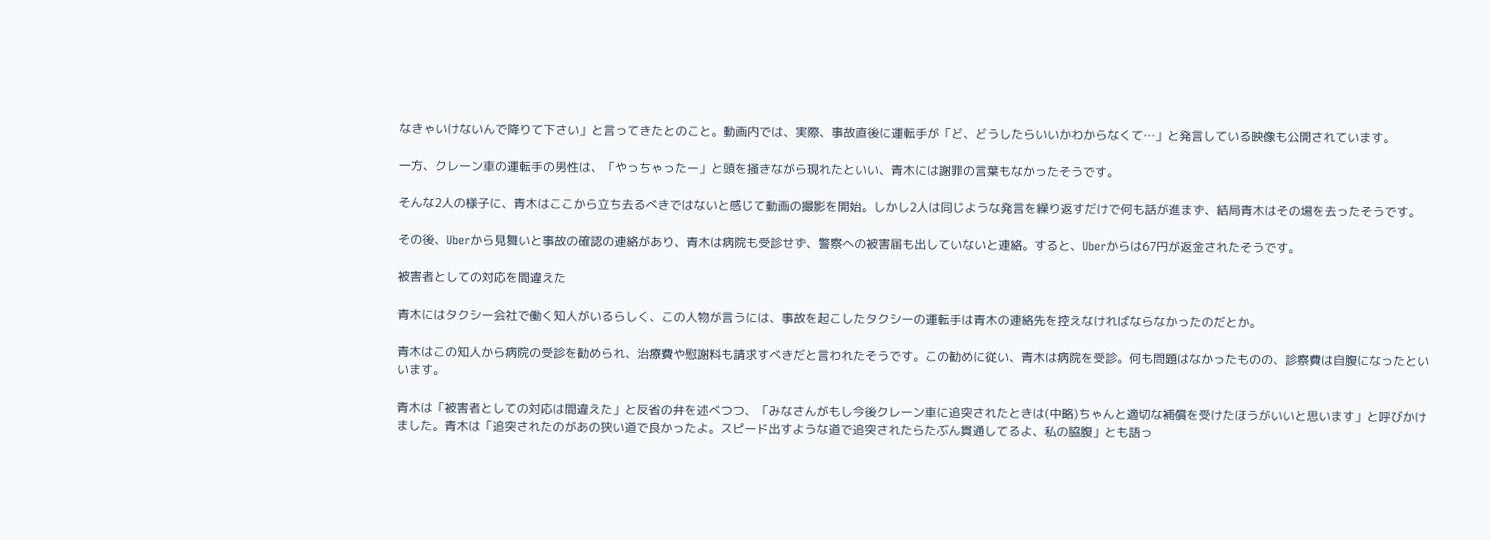なきゃいけないんで降りて下さい」と言ってきたとのこと。動画内では、実際、事故直後に運転手が「ど、どうしたらいいかわからなくて…」と発言している映像も公開されています。

一方、クレーン車の運転手の男性は、「やっちゃったー」と頭を掻きながら現れたといい、青木には謝罪の言葉もなかったそうです。

そんな2人の様子に、青木はここから立ち去るべきではないと感じて動画の撮影を開始。しかし2人は同じような発言を繰り返すだけで何も話が進まず、結局青木はその場を去ったそうです。

その後、Uberから見舞いと事故の確認の連絡があり、青木は病院も受診せず、警察への被害届も出していないと連絡。すると、Uberからは67円が返金されたそうです。

被害者としての対応を間違えた

青木にはタクシー会社で働く知人がいるらしく、この人物が言うには、事故を起こしたタクシーの運転手は青木の連絡先を控えなければならなかったのだとか。

青木はこの知人から病院の受診を勧められ、治療費や慰謝料も請求すべきだと言われたそうです。この勧めに従い、青木は病院を受診。何も問題はなかったものの、診察費は自腹になったといいます。

青木は「被害者としての対応は間違えた」と反省の弁を述べつつ、「みなさんがもし今後クレーン車に追突されたときは(中略)ちゃんと適切な補償を受けたほうがいいと思います」と呼びかけました。青木は「追突されたのがあの狭い道で良かったよ。スピード出すような道で追突されたらたぶん貫通してるよ、私の脇腹」とも語っ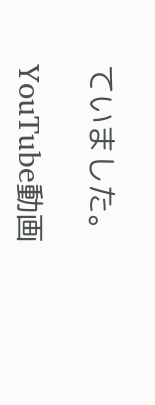ていました。

YouTube動画